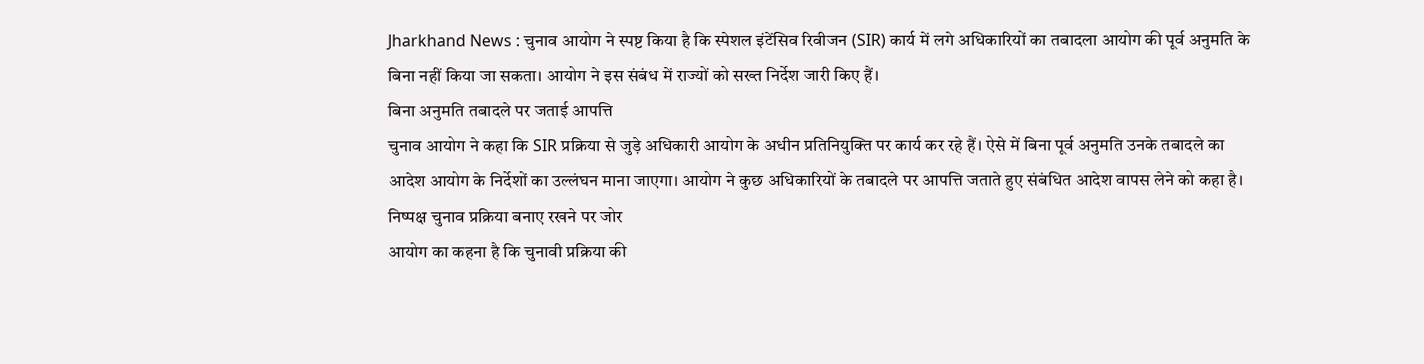Jharkhand News : चुनाव आयोग ने स्पष्ट किया है कि स्पेशल इंटेंसिव रिवीजन (SIR) कार्य में लगे अधिकारियों का तबादला आयोग की पूर्व अनुमति के बिना नहीं किया जा सकता। आयोग ने इस संबंध में राज्यों को सख्त निर्देश जारी किए हैं।
बिना अनुमति तबादले पर जताई आपत्ति
चुनाव आयोग ने कहा कि SIR प्रक्रिया से जुड़े अधिकारी आयोग के अधीन प्रतिनियुक्ति पर कार्य कर रहे हैं। ऐसे में बिना पूर्व अनुमति उनके तबादले का आदेश आयोग के निर्देशों का उल्लंघन माना जाएगा। आयोग ने कुछ अधिकारियों के तबादले पर आपत्ति जताते हुए संबंधित आदेश वापस लेने को कहा है।
निष्पक्ष चुनाव प्रक्रिया बनाए रखने पर जोर
आयोग का कहना है कि चुनावी प्रक्रिया की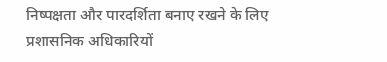निष्पक्षता और पारदर्शिता बनाए रखने के लिए प्रशासनिक अधिकारियों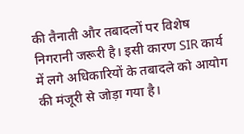की तैनाती और तबादलों पर विशेष निगरानी जरूरी है। इसी कारण SIR कार्य में लगे अधिकारियों के तबादले को आयोग की मंजूरी से जोड़ा गया है।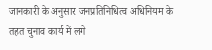जानकारी के अनुसार जनप्रतिनिधित्व अधिनियम के तहत चुनाव कार्य में लगे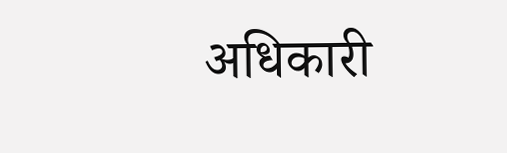अधिकारी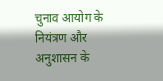चुनाव आयोग के नियंत्रण और अनुशासन के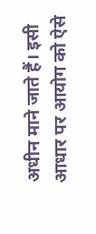अधीन माने जाते हैं। इसी आधार पर आयोग को ऐसे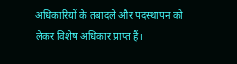अधिकारियों के तबादले और पदस्थापन को लेकर विशेष अधिकार प्राप्त हैं।